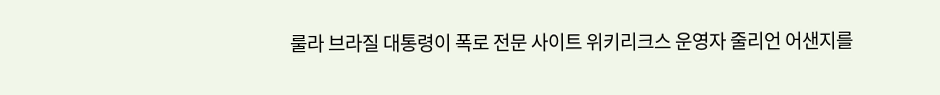룰라 브라질 대통령이 폭로 전문 사이트 위키리크스 운영자 줄리언 어샌지를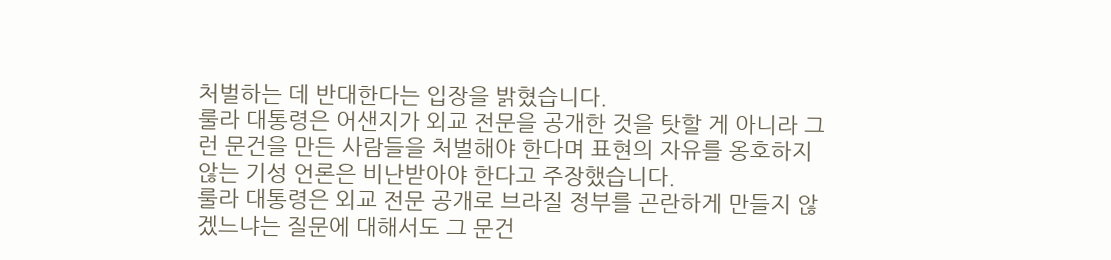처벌하는 데 반대한다는 입장을 밝혔습니다.
룰라 대통령은 어샌지가 외교 전문을 공개한 것을 탓할 게 아니라 그런 문건을 만든 사람들을 처벌해야 한다며 표현의 자유를 옹호하지 않는 기성 언론은 비난받아야 한다고 주장했습니다.
룰라 대통령은 외교 전문 공개로 브라질 정부를 곤란하게 만들지 않겠느냐는 질문에 대해서도 그 문건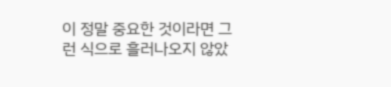이 정말 중요한 것이라면 그런 식으로 흘러나오지 않았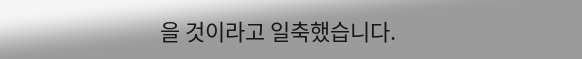을 것이라고 일축했습니다.